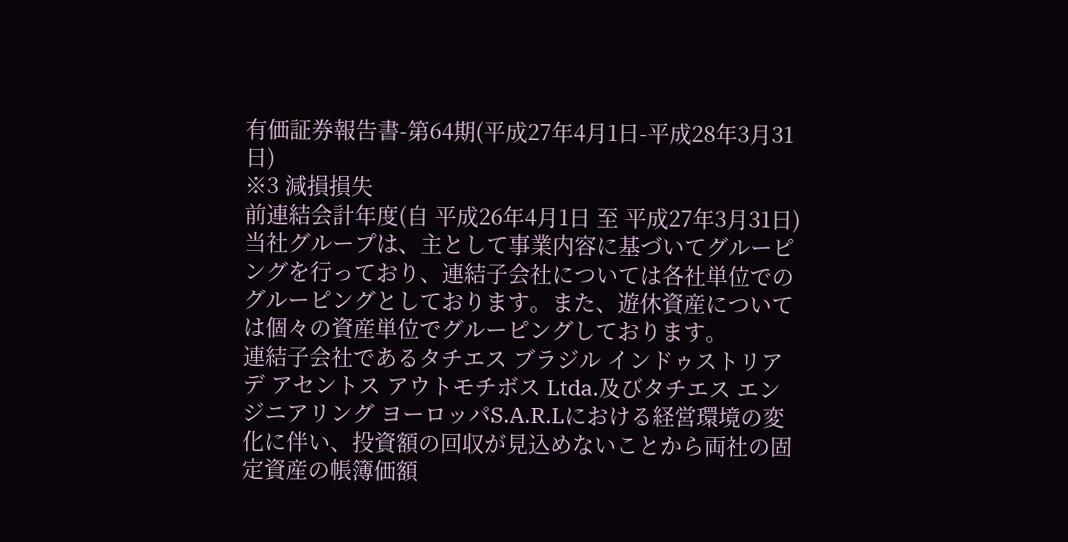有価証券報告書-第64期(平成27年4月1日-平成28年3月31日)
※3 減損損失
前連結会計年度(自 平成26年4月1日 至 平成27年3月31日)
当社グループは、主として事業内容に基づいてグルーピングを行っており、連結子会社については各社単位でのグルーピングとしております。また、遊休資産については個々の資産単位でグルーピングしております。
連結子会社であるタチエス ブラジル インドゥストリア デ アセントス アウトモチボス Ltda.及びタチエス エンジニアリング ヨーロッパS.A.R.Lにおける経営環境の変化に伴い、投資額の回収が見込めないことから両社の固定資産の帳簿価額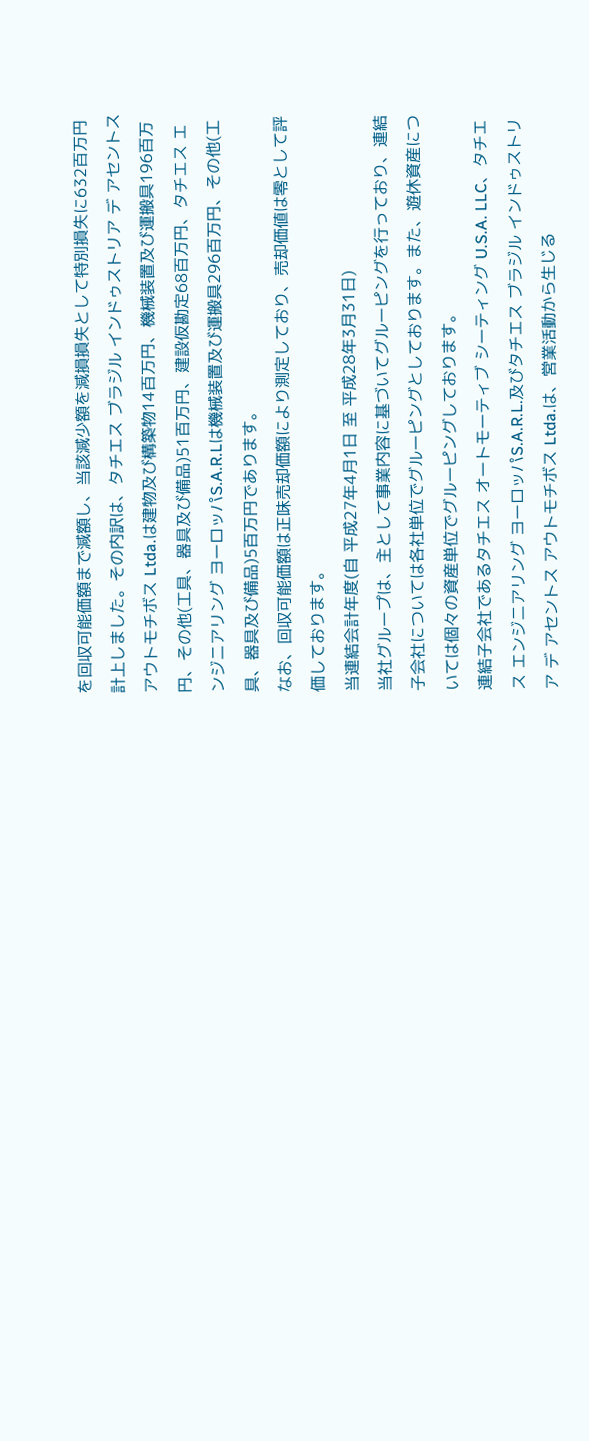を回収可能価額まで減額し、当該減少額を減損損失として特別損失に632百万円計上しました。その内訳は、タチエス ブラジル インドゥストリア デ アセントス アウトモチボス Ltda.は建物及び構築物14百万円、機械装置及び運搬具196百万円、その他(工具、器具及び備品)51百万円、建設仮勘定68百万円、タチエス エンジニアリング ヨーロッパS.A.R.Lは機械装置及び運搬具296百万円、その他(工具、器具及び備品)5百万円であります。
なお、回収可能価額は正味売却価額により測定しており、売却価値は零として評価しております。
当連結会計年度(自 平成27年4月1日 至 平成28年3月31日)
当社グループは、主として事業内容に基づいてグルーピングを行っており、連結子会社については各社単位でグルーピングとしております。また、遊休資産については個々の資産単位でグルーピングしております。
連結子会社であるタチエス オートモーティブ シーティング U.S.A. LLC、タチエス エンジニアリング ヨーロッパS.A.R.L.及びタチエス ブラジル インドゥストリア デ アセントス アウトモチボス Ltda.は、営業活動から生じる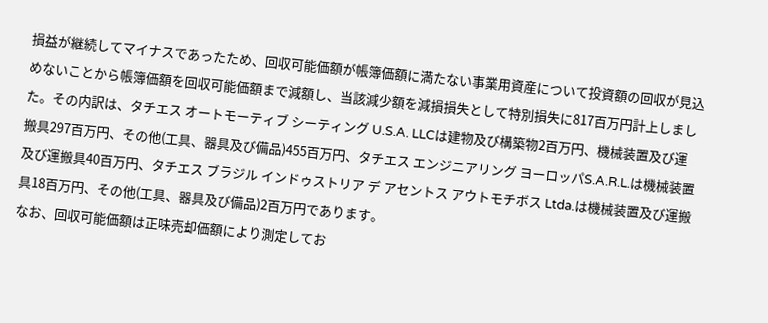損益が継続してマイナスであったため、回収可能価額が帳簿価額に満たない事業用資産について投資額の回収が見込めないことから帳簿価額を回収可能価額まで減額し、当該減少額を減損損失として特別損失に817百万円計上しました。その内訳は、タチエス オートモーティブ シーティング U.S.A. LLCは建物及び構築物2百万円、機械装置及び運搬具297百万円、その他(工具、器具及び備品)455百万円、タチエス エンジニアリング ヨーロッパS.A.R.L.は機械装置及び運搬具40百万円、タチエス ブラジル インドゥストリア デ アセントス アウトモチボス Ltda.は機械装置及び運搬具18百万円、その他(工具、器具及び備品)2百万円であります。
なお、回収可能価額は正味売却価額により測定してお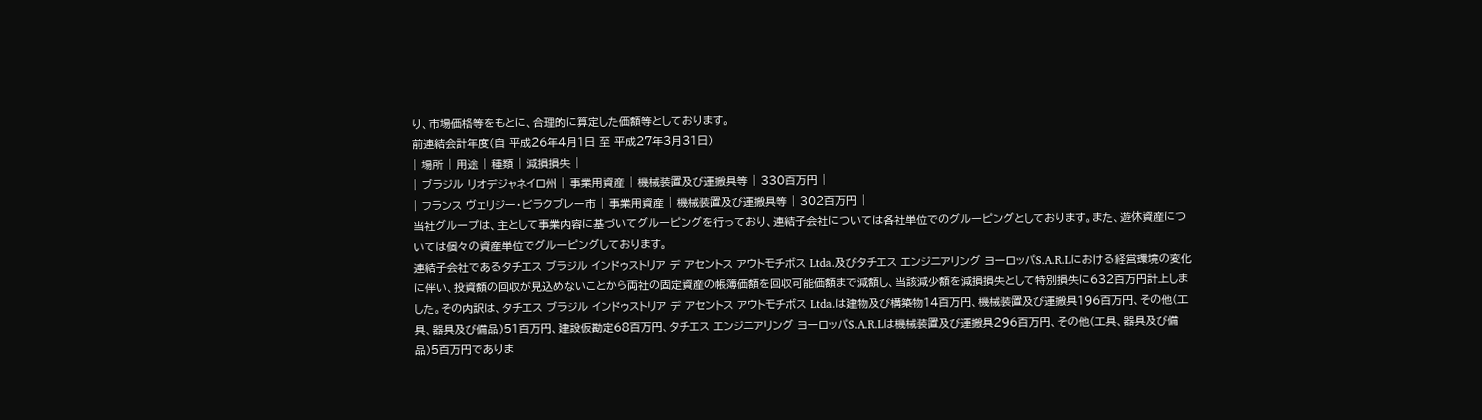り、市場価格等をもとに、合理的に算定した価額等としております。
前連結会計年度(自 平成26年4月1日 至 平成27年3月31日)
| 場所 | 用途 | 種類 | 減損損失 |
| ブラジル リオデジャネイロ州 | 事業用資産 | 機械装置及び運搬具等 | 330百万円 |
| フランス ヴェリジー・ビラクブレー市 | 事業用資産 | 機械装置及び運搬具等 | 302百万円 |
当社グループは、主として事業内容に基づいてグルーピングを行っており、連結子会社については各社単位でのグルーピングとしております。また、遊休資産については個々の資産単位でグルーピングしております。
連結子会社であるタチエス ブラジル インドゥストリア デ アセントス アウトモチボス Ltda.及びタチエス エンジニアリング ヨーロッパS.A.R.Lにおける経営環境の変化に伴い、投資額の回収が見込めないことから両社の固定資産の帳簿価額を回収可能価額まで減額し、当該減少額を減損損失として特別損失に632百万円計上しました。その内訳は、タチエス ブラジル インドゥストリア デ アセントス アウトモチボス Ltda.は建物及び構築物14百万円、機械装置及び運搬具196百万円、その他(工具、器具及び備品)51百万円、建設仮勘定68百万円、タチエス エンジニアリング ヨーロッパS.A.R.Lは機械装置及び運搬具296百万円、その他(工具、器具及び備品)5百万円でありま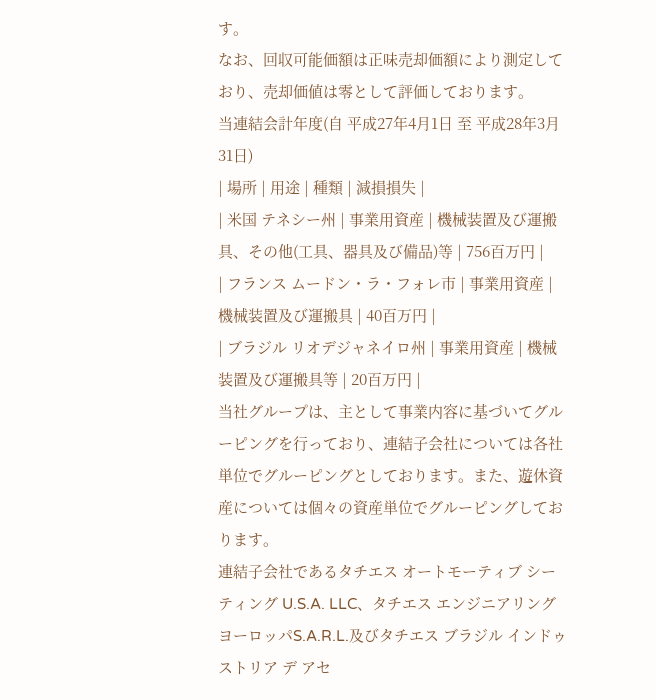す。
なお、回収可能価額は正味売却価額により測定しており、売却価値は零として評価しております。
当連結会計年度(自 平成27年4月1日 至 平成28年3月31日)
| 場所 | 用途 | 種類 | 減損損失 |
| 米国 テネシー州 | 事業用資産 | 機械装置及び運搬具、その他(工具、器具及び備品)等 | 756百万円 |
| フランス ムードン・ラ・フォレ市 | 事業用資産 | 機械装置及び運搬具 | 40百万円 |
| ブラジル リオデジャネイロ州 | 事業用資産 | 機械装置及び運搬具等 | 20百万円 |
当社グループは、主として事業内容に基づいてグルーピングを行っており、連結子会社については各社単位でグルーピングとしております。また、遊休資産については個々の資産単位でグルーピングしております。
連結子会社であるタチエス オートモーティブ シーティング U.S.A. LLC、タチエス エンジニアリング ヨーロッパS.A.R.L.及びタチエス ブラジル インドゥストリア デ アセ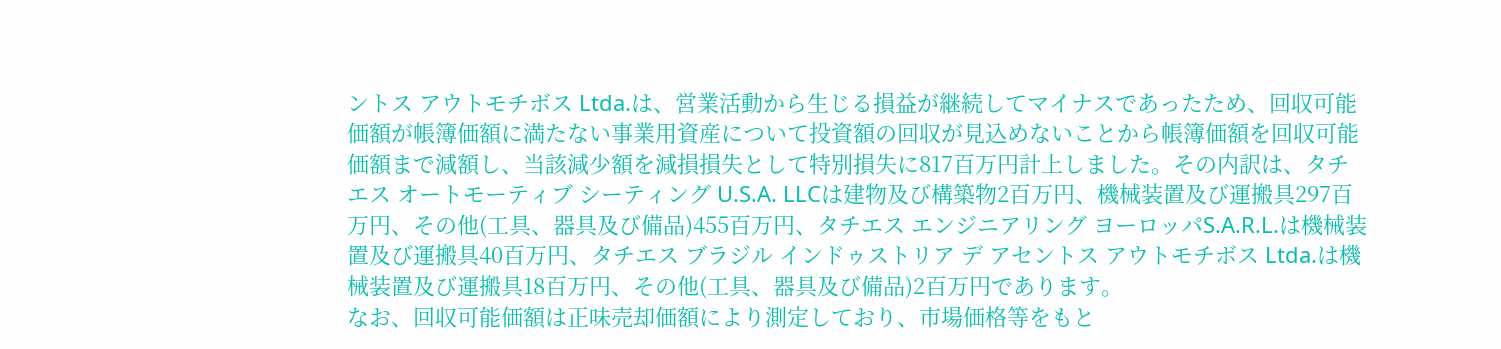ントス アウトモチボス Ltda.は、営業活動から生じる損益が継続してマイナスであったため、回収可能価額が帳簿価額に満たない事業用資産について投資額の回収が見込めないことから帳簿価額を回収可能価額まで減額し、当該減少額を減損損失として特別損失に817百万円計上しました。その内訳は、タチエス オートモーティブ シーティング U.S.A. LLCは建物及び構築物2百万円、機械装置及び運搬具297百万円、その他(工具、器具及び備品)455百万円、タチエス エンジニアリング ヨーロッパS.A.R.L.は機械装置及び運搬具40百万円、タチエス ブラジル インドゥストリア デ アセントス アウトモチボス Ltda.は機械装置及び運搬具18百万円、その他(工具、器具及び備品)2百万円であります。
なお、回収可能価額は正味売却価額により測定しており、市場価格等をもと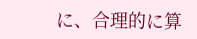に、合理的に算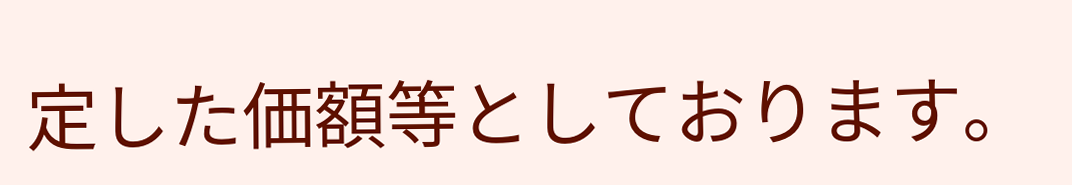定した価額等としております。